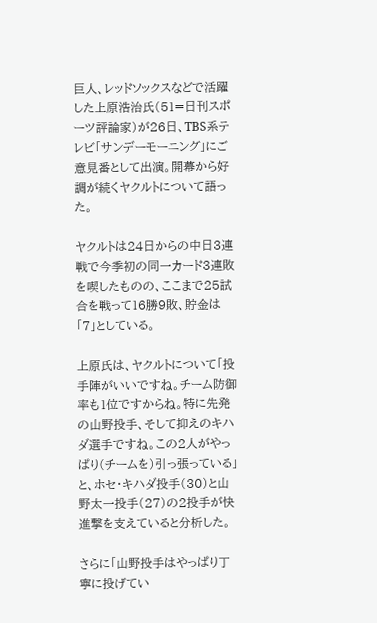巨人、レッドソックスなどで活躍した上原浩治氏(51=日刊スポーツ評論家)が26日、TBS系テレビ「サンデーモーニング」にご意見番として出演。開幕から好調が続くヤクルトについて語った。

ヤクルトは24日からの中日3連戦で今季初の同一カード3連敗を喫したものの、ここまで25試合を戦って16勝9敗、貯金は「7」としている。

上原氏は、ヤクルトについて「投手陣がいいですね。チーム防御率も1位ですからね。特に先発の山野投手、そして抑えのキハダ選手ですね。この2人がやっぱり(チームを)引っ張っている」と、ホセ・キハダ投手(30)と山野太一投手(27)の2投手が快進撃を支えていると分析した。

さらに「山野投手はやっぱり丁寧に投げてい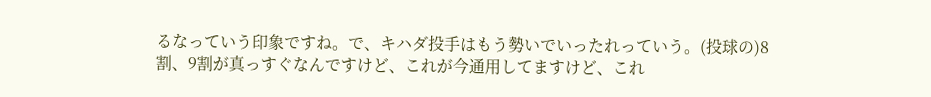るなっていう印象ですね。で、キハダ投手はもう勢いでいったれっていう。(投球の)8割、9割が真っすぐなんですけど、これが今通用してますけど、これ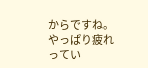からですね。やっぱり疲れってい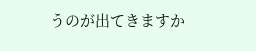うのが出てきますか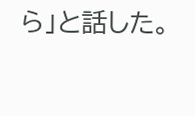ら」と話した。